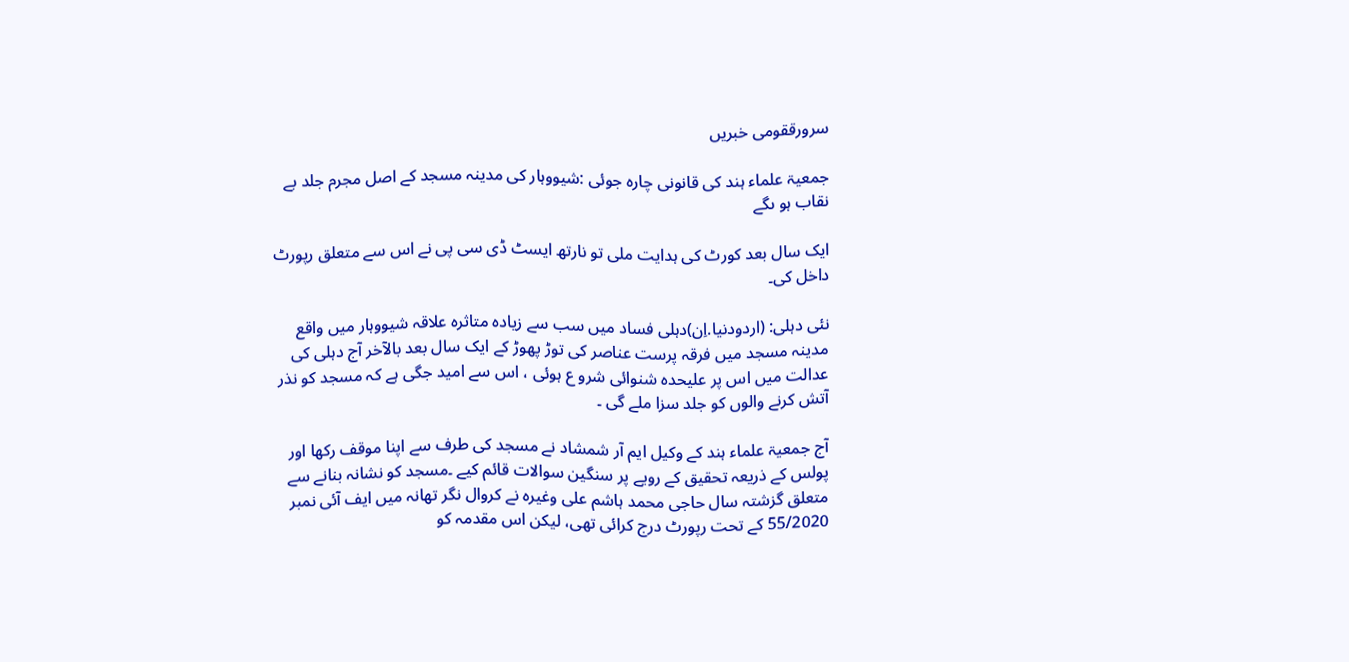سرورققومی خبریں

جمعیۃ علماء ہند کی قانونی چارہ جوئی :شیووہار کی مدینہ مسجد کے اصل مجرم جلد بے نقاب ہو ںگے

ایک سال بعد کورٹ کی ہدایت ملی تو نارتھ ایسٹ ڈی سی پی نے اس سے متعلق رپورٹ داخل کی۔

نئی دہلی: (اردودنیا.اِن)دہلی فساد میں سب سے زیادہ متاثرہ علاقہ شیووہار میں واقع مدینہ مسجد میں فرقہ پرست عناصر کی توڑ پھوڑ کے ایک سال بعد بالآخر آج دہلی کی عدالت میں اس پر علیحدہ شنوائی شرو ع ہوئی ، اس سے امید جگی ہے کہ مسجد کو نذر آتش کرنے والوں کو جلد سزا ملے گی ۔

آج جمعیۃ علماء ہند کے وکیل ایم آر شمشاد نے مسجد کی طرف سے اپنا موقف رکھا اور پولس کے ذریعہ تحقیق کے رویے پر سنگین سوالات قائم کیے ۔مسجد کو نشانہ بنانے سے متعلق گزشتہ سال حاجی محمد ہاشم علی وغیرہ نے کروال نگر تھانہ میں ایف آئی نمبر 55/2020 کے تحت رپورٹ درج کرائی تھی، لیکن اس مقدمہ کو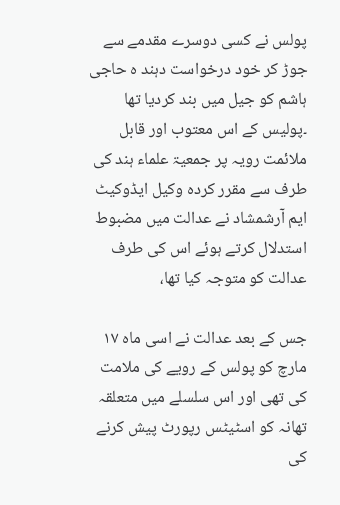پولس نے کسی دوسرے مقدمے سے جوڑ کر خود درخواست دہند ہ حاجی ہاشم کو جیل میں بند کردیا تھا ۔پولیس کے اس معتوب اور قابل ملائمت رویہ پر جمعیۃ علماء ہند کی طرف سے مقرر کردہ وکیل ایڈوکیٹ ایم آرشمشاد نے عدالت میں مضبوط استدلال کرتے ہوئے اس کی طرف عدالت کو متوجہ کیا تھا،

جس کے بعد عدالت نے اسی ماہ ۱۷ مارچ کو پولس کے رویے کی ملامت کی تھی اور اس سلسلے میں متعلقہ تھانہ کو اسٹیٹس رپورٹ پیش کرنے کی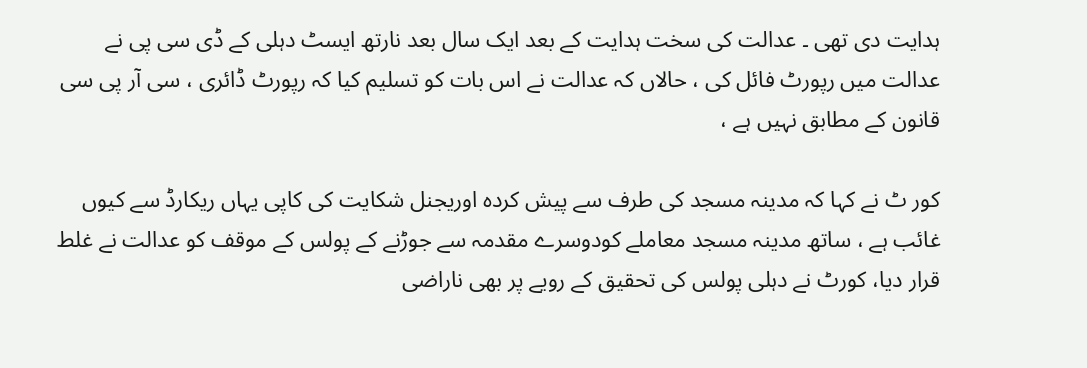ہدایت دی تھی ۔ عدالت کی سخت ہدایت کے بعد ایک سال بعد نارتھ ایسٹ دہلی کے ڈی سی پی نے عدالت میں رپورٹ فائل کی ، حالاں کہ عدالت نے اس بات کو تسلیم کیا کہ رپورٹ ڈائری ، سی آر پی سی قانون کے مطابق نہیں ہے ،

کور ٹ نے کہا کہ مدینہ مسجد کی طرف سے پیش کردہ اوریجنل شکایت کی کاپی یہاں ریکارڈ سے کیوں غائب ہے ، ساتھ مدینہ مسجد معاملے کودوسرے مقدمہ سے جوڑنے کے پولس کے موقف کو عدالت نے غلط قرار دیا، کورٹ نے دہلی پولس کی تحقیق کے رویے پر بھی ناراضی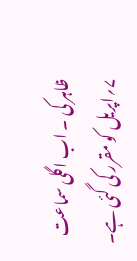ظاہر کی ۔ اب اگلی سماعت ۷؍اپریل کو مقرر کی گئی ہے۔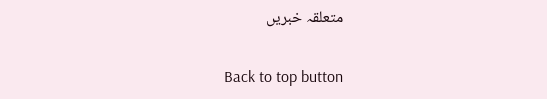متعلقہ خبریں

Back to top button